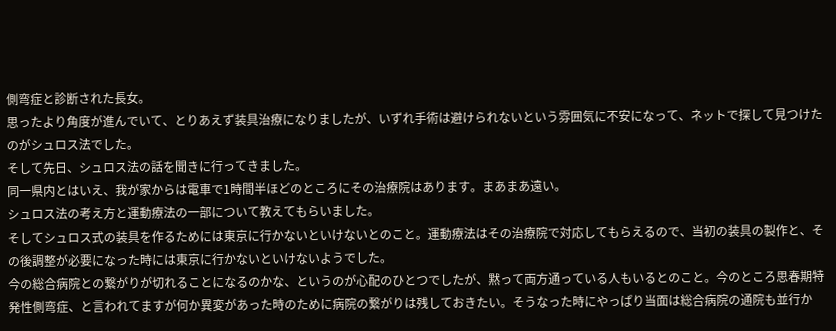側弯症と診断された長女。
思ったより角度が進んでいて、とりあえず装具治療になりましたが、いずれ手術は避けられないという雰囲気に不安になって、ネットで探して見つけたのがシュロス法でした。
そして先日、シュロス法の話を聞きに行ってきました。
同一県内とはいえ、我が家からは電車で1時間半ほどのところにその治療院はあります。まあまあ遠い。
シュロス法の考え方と運動療法の一部について教えてもらいました。
そしてシュロス式の装具を作るためには東京に行かないといけないとのこと。運動療法はその治療院で対応してもらえるので、当初の装具の製作と、その後調整が必要になった時には東京に行かないといけないようでした。
今の総合病院との繋がりが切れることになるのかな、というのが心配のひとつでしたが、黙って両方通っている人もいるとのこと。今のところ思春期特発性側弯症、と言われてますが何か異変があった時のために病院の繋がりは残しておきたい。そうなった時にやっぱり当面は総合病院の通院も並行か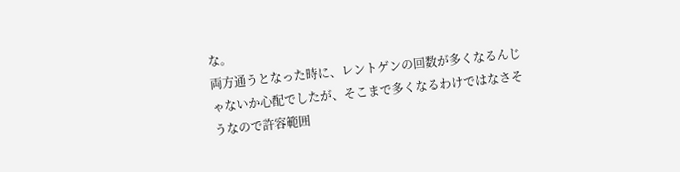な。
両方通うとなった時に、レントゲンの回数が多くなるんじゃないか心配でしたが、そこまで多くなるわけではなさそうなので許容範囲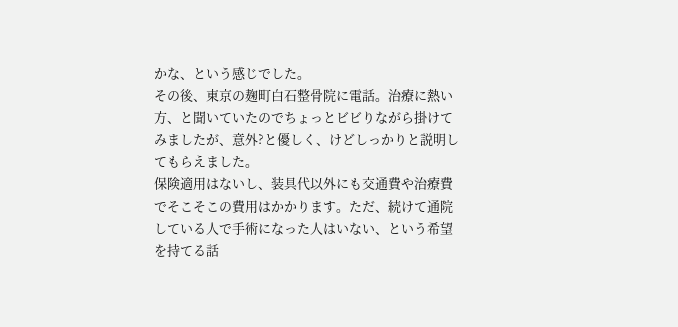かな、という感じでした。
その後、東京の麹町白石整骨院に電話。治療に熱い方、と聞いていたのでちょっとビビりながら掛けてみましたが、意外?と優しく、けどしっかりと説明してもらえました。
保険適用はないし、装具代以外にも交通費や治療費でそこそこの費用はかかります。ただ、続けて通院している人で手術になった人はいない、という希望を持てる話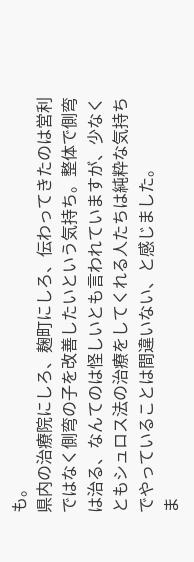も。
県内の治療院にしろ、麹町にしろ、伝わってきたのは営利ではなく側弯の子を改善したいという気持ち。整体で側弯は治る、なんてのは怪しいとも言われていますが、少なくともシュロス法の治療をしてくれる人たちは純粋な気持ちでやっていることは間違いない、と感じました。
ま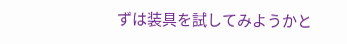ずは装具を試してみようかと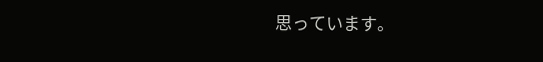思っています。